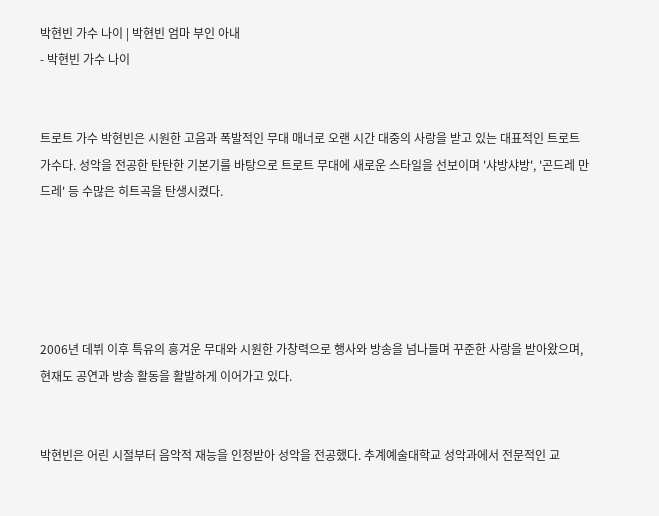박현빈 가수 나이 | 박현빈 엄마 부인 아내
- 박현빈 가수 나이


트로트 가수 박현빈은 시원한 고음과 폭발적인 무대 매너로 오랜 시간 대중의 사랑을 받고 있는 대표적인 트로트 가수다. 성악을 전공한 탄탄한 기본기를 바탕으로 트로트 무대에 새로운 스타일을 선보이며 '샤방샤방', '곤드레 만드레' 등 수많은 히트곡을 탄생시켰다.





2006년 데뷔 이후 특유의 흥겨운 무대와 시원한 가창력으로 행사와 방송을 넘나들며 꾸준한 사랑을 받아왔으며, 현재도 공연과 방송 활동을 활발하게 이어가고 있다.


박현빈은 어린 시절부터 음악적 재능을 인정받아 성악을 전공했다. 추계예술대학교 성악과에서 전문적인 교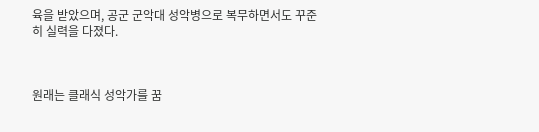육을 받았으며, 공군 군악대 성악병으로 복무하면서도 꾸준히 실력을 다졌다.



원래는 클래식 성악가를 꿈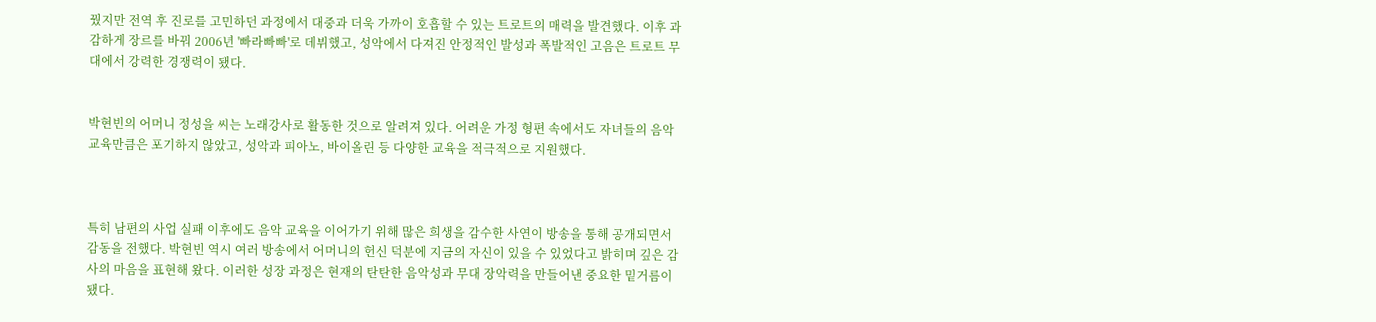꿨지만 전역 후 진로를 고민하던 과정에서 대중과 더욱 가까이 호흡할 수 있는 트로트의 매력을 발견했다. 이후 과감하게 장르를 바꿔 2006년 '빠라빠빠'로 데뷔했고, 성악에서 다져진 안정적인 발성과 폭발적인 고음은 트로트 무대에서 강력한 경쟁력이 됐다.


박현빈의 어머니 정성을 씨는 노래강사로 활동한 것으로 알려져 있다. 어려운 가정 형편 속에서도 자녀들의 음악 교육만큼은 포기하지 않았고, 성악과 피아노, 바이올린 등 다양한 교육을 적극적으로 지원했다.



특히 남편의 사업 실패 이후에도 음악 교육을 이어가기 위해 많은 희생을 감수한 사연이 방송을 통해 공개되면서 감동을 전했다. 박현빈 역시 여러 방송에서 어머니의 헌신 덕분에 지금의 자신이 있을 수 있었다고 밝히며 깊은 감사의 마음을 표현해 왔다. 이러한 성장 과정은 현재의 탄탄한 음악성과 무대 장악력을 만들어낸 중요한 밑거름이 됐다.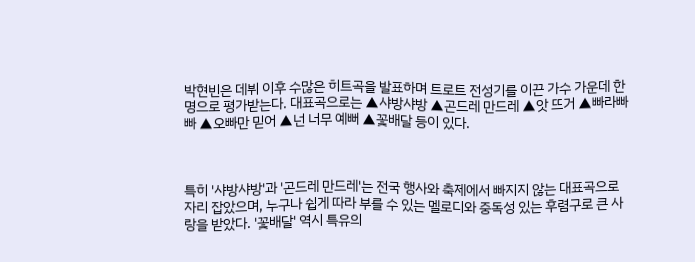박현빈은 데뷔 이후 수많은 히트곡을 발표하며 트로트 전성기를 이끈 가수 가운데 한 명으로 평가받는다. 대표곡으로는 ▲샤방샤방 ▲곤드레 만드레 ▲앗 뜨거 ▲빠라빠빠 ▲오빠만 믿어 ▲넌 너무 예뻐 ▲꽃배달 등이 있다.



특히 '샤방샤방'과 '곤드레 만드레'는 전국 행사와 축제에서 빠지지 않는 대표곡으로 자리 잡았으며, 누구나 쉽게 따라 부를 수 있는 멜로디와 중독성 있는 후렴구로 큰 사랑을 받았다. '꽃배달' 역시 특유의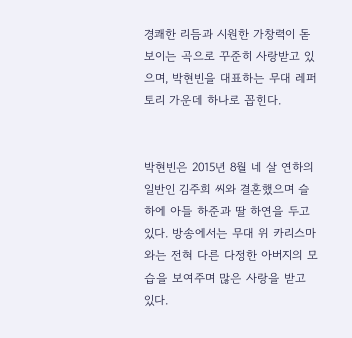경쾌한 리듬과 시원한 가창력이 돋보이는 곡으로 꾸준히 사랑받고 있으며, 박현빈을 대표하는 무대 레퍼토리 가운데 하나로 꼽힌다.


박현빈은 2015년 8월 네 살 연하의 일반인 김주희 씨와 결혼했으며 슬하에 아들 하준과 딸 하연을 두고 있다. 방송에서는 무대 위 카리스마와는 전혀 다른 다정한 아버지의 모습을 보여주며 많은 사랑을 받고 있다.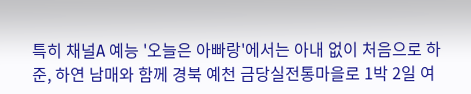특히 채널A 예능 '오늘은 아빠랑'에서는 아내 없이 처음으로 하준, 하연 남매와 함께 경북 예천 금당실전통마을로 1박 2일 여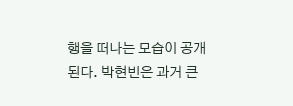행을 떠나는 모습이 공개된다. 박현빈은 과거 큰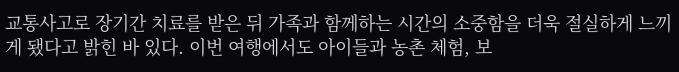교통사고로 장기간 치료를 받은 뒤 가족과 함께하는 시간의 소중함을 더욱 절실하게 느끼게 됐다고 밝힌 바 있다. 이번 여행에서도 아이들과 농촌 체험, 보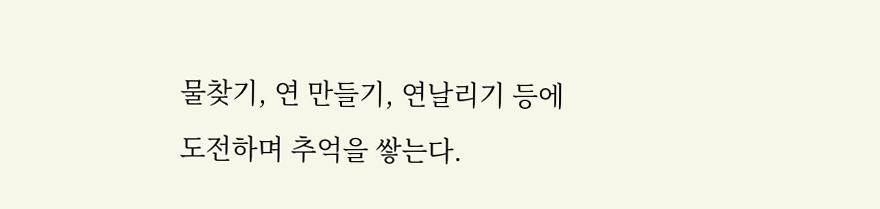물찾기, 연 만들기, 연날리기 등에 도전하며 추억을 쌓는다.